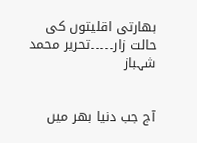بھارتی اقلیتوں کی حالت زار۔۔۔۔۔تحریر محمد شہباز


آج جب دنیا بھر میں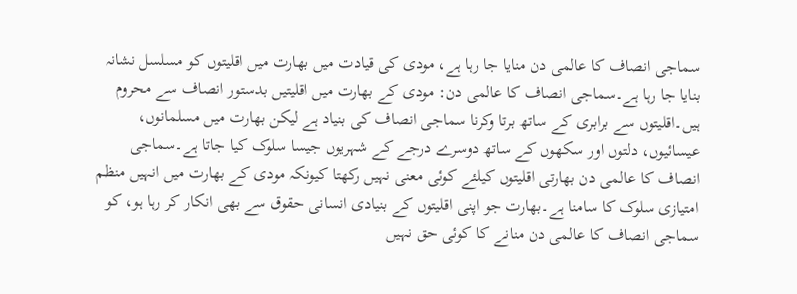سماجی انصاف کا عالمی دن منایا جا رہا ہے، مودی کی قیادت میں بھارت میں اقلیتوں کو مسلسل نشانہ بنایا جا رہا ہے۔سماجی انصاف کا عالمی دن: مودی کے بھارت میں اقلیتیں بدستور انصاف سے محروم ہیں۔اقلیتوں سے برابری کے ساتھ برتا وکرنا سماجی انصاف کی بنیاد ہے لیکن بھارت میں مسلمانوں، عیسائیوں، دلتوں اور سکھوں کے ساتھ دوسرے درجے کے شہریوں جیسا سلوک کیا جاتا ہے۔سماجی انصاف کا عالمی دن بھارتی اقلیتوں کیلئے کوئی معنی نہیں رکھتا کیونکہ مودی کے بھارت میں انہیں منظم امتیازی سلوک کا سامنا ہے۔بھارت جو اپنی اقلیتوں کے بنیادی انسانی حقوق سے بھی انکار کر رہا ہو، کو سماجی انصاف کا عالمی دن منانے کا کوئی حق نہیں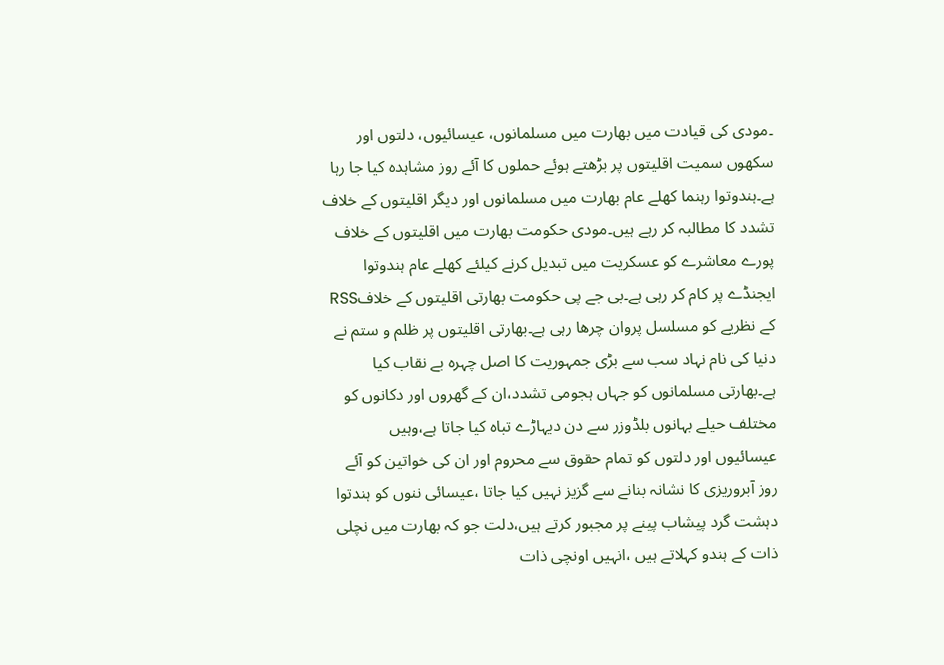۔مودی کی قیادت میں بھارت میں مسلمانوں، عیسائیوں، دلتوں اور سکھوں سمیت اقلیتوں پر بڑھتے ہوئے حملوں کا آئے روز مشاہدہ کیا جا رہا ہے۔ہندوتوا رہنما کھلے عام بھارت میں مسلمانوں اور دیگر اقلیتوں کے خلاف تشدد کا مطالبہ کر رہے ہیں۔مودی حکومت بھارت میں اقلیتوں کے خلاف پورے معاشرے کو عسکریت میں تبدیل کرنے کیلئے کھلے عام ہندوتوا ایجنڈے پر کام کر رہی ہے۔بی جے پی حکومت بھارتی اقلیتوں کے خلافRSS کے نظریے کو مسلسل پروان چرھا رہی ہے۔بھارتی اقلیتوں پر ظلم و ستم نے دنیا کی نام نہاد سب سے بڑی جمہوریت کا اصل چہرہ بے نقاب کیا ہے۔بھارتی مسلمانوں کو جہاں ہجومی تشدد،ان کے گھروں اور دکانوں کو مختلف حیلے بہانوں بلڈوزر سے دن دیہاڑے تباہ کیا جاتا ہے،وہیں عیسائیوں اور دلتوں کو تمام حقوق سے محروم اور ان کی خواتین کو آئے روز آبروریزی کا نشانہ بنانے سے گزیز نہیں کیا جاتا ،عیسائی ننوں کو ہندتوا دہشت گرد پیشاب پینے پر مجبور کرتے ہیں،دلت جو کہ بھارت میں نچلی ذات کے ہندو کہلاتے ہیں ،انہیں اونچی ذات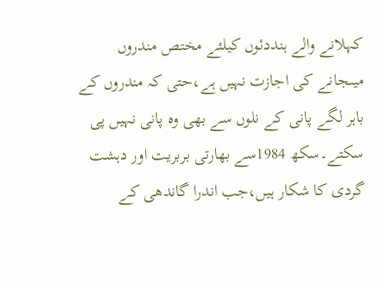کہلانے والے ہنددئوں کیلئے مختص مندروں میںجانے کی اجازت نہیں ہے،حتی کہ مندروں کے باہر لگے پانی کے نلوں سے بھی وہ پانی نہیں پی سکتے۔سکھ 1984سے بھارتی بربریت اور دہشت گردی کا شکار ہیں،جب اندرا گاندھی کے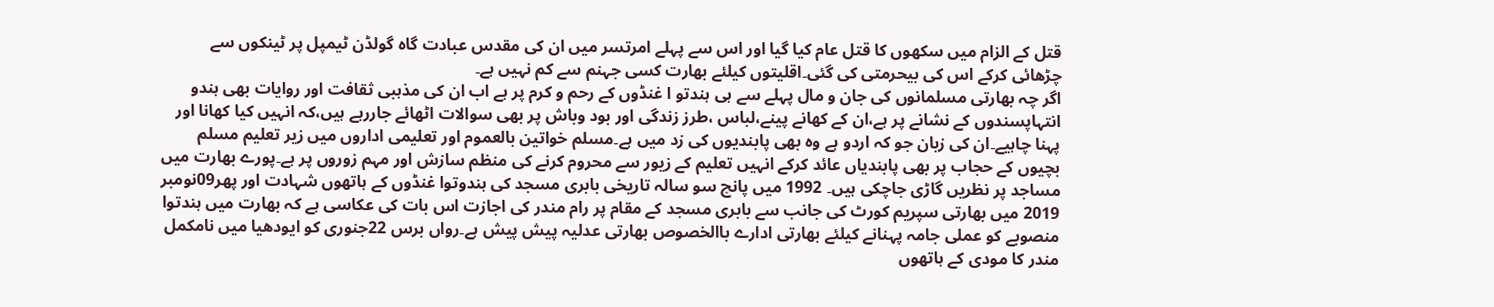قتل کے الزام میں سکھوں کا قتل عام کیا گیا اور اس سے پہلے امرتسر میں ان کی مقدس عبادت گاہ گولڈن ٹیمپل پر ٹینکوں سے چڑھائی کرکے اس کی بیحرمتی کی گئی۔اقلیتوں کیلئے بھارت کسی جہنم سے کم نہیں ہے۔
اگر چہ بھارتی مسلمانوں کی جان و مال پہلے سے ہی ہندتو ا غنڈوں کے رحم و کرم پر ہے اب ان کی مذہبی ثقافت اور روایات بھی ہندو انتہاپسندوں کے نشانے پر ہے،ان کے کھانے پینے،لباس ،طرز زندگی اور بود وباش پر بھی سوالات اٹھائے جاررہے ہیں،کہ انہیں کیا کھانا اور پہنا چاہیے۔ان کی زبان جو کہ اردو ہے وہ بھی پابندیوں کی زد میں ہے۔مسلم خواتین بالعموم اور تعلیمی اداروں میں زیر تعلیم مسلم بچیوں کے حجاب پر بھی پابندیاں عائد کرکے انہیں تعلیم کے زیور سے محروم کرنے کی منظم سازش اور مہم زوروں پر ہے۔پورے بھارت میں مساجد پر نظریں گاڑی جاچکی ہیں۔ 1992 میں پانچ سو سالہ تاریخی بابری مسجد کی ہندوتوا غنڈوں کے ہاتھوں شہادت اور پھر09نومبر 2019 میں بھارتی سپریم کورٹ کی جانب سے بابری مسجد کے مقام پر رام مندر کی اجازت اس بات کی عکاسی ہے کہ بھارت میں ہندتوا منصوبے کو عملی جامہ پہنانے کیلئے بھارتی ادارے باالخصوص بھارتی عدلیہ پیش پیش ہے۔رواں برس 22جنوری کو ایودھیا میں نامکمل مندر کا مودی کے ہاتھوں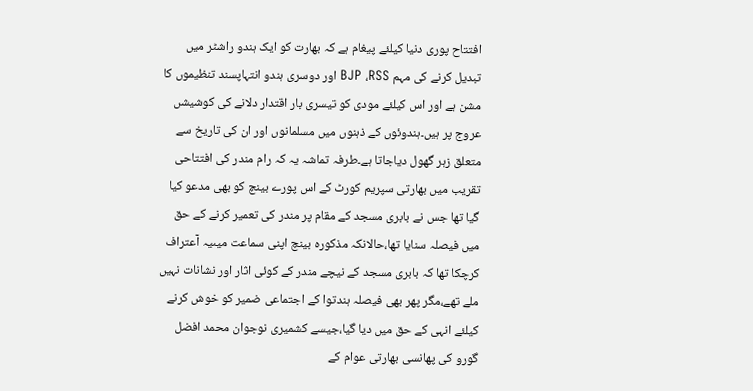افتتاح پوری دنیا کیلئے پیغام ہے کہ بھارت کو ایک ہندو راشٹر میں تبدیل کرنے کی مہم BJP ،RSS اور دوسری ہندو انتہاپسند تنظیموں کا مشن ہے اور اس کیلئے مودی کو تیسری بار اقتدار دلانے کی کوشیشں عروج پر ہیں۔ہندوئوں کے ذہنوں میں مسلمانوں اور ان کی تاریخ سے متعلق زہر گھول دیاجاتا ہے۔طرفہ تماشہ یہ کہ رام مندر کی افتتاحی تقریب میں بھارتی سپریم کورٹ کے اس پورے بینچ کو بھی مدعو کیا گیا تھا جس نے بابری مسجد کے مقام پر مندر کی تعمیر کرنے کے حق میں فیصلہ سنایا تھا،حالانکہ مذکورہ بینچ اپنی سماعت میںیہ آعتراف کرچکا تھا کہ بابری مسجد کے نیچے مندر کے کوئی اثار اور نشانات نہیں ملے تھے،مگر پھر بھی فیصلہ ہندتوا کے اجتماعی ضمیر کو خوش کرنے کیلئے انہی کے حق میں دیا گیا،جیسے کشمیری نوجوان محمد افضل گورو کی پھانسی بھارتی عوام کے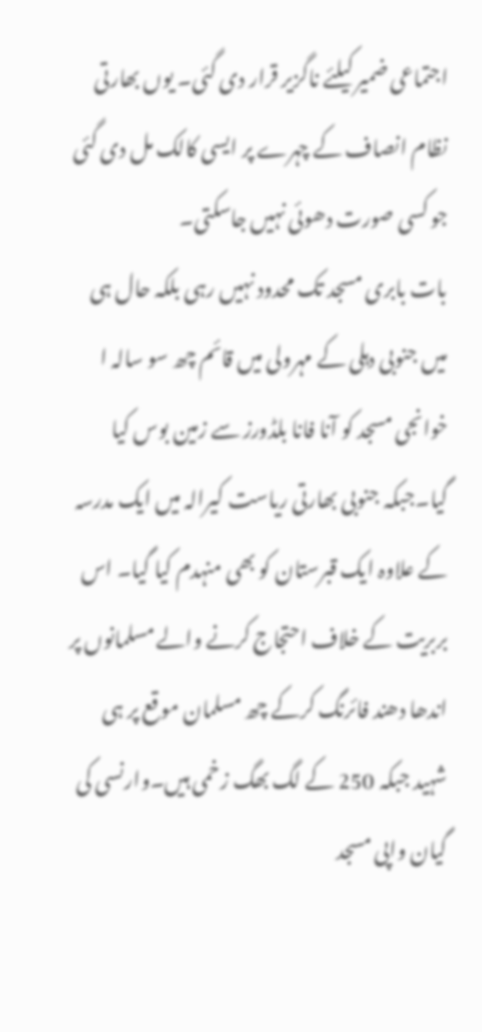اجتماعی ضمیر کیلئے ناگزیر قرار دی گئی۔ یوں بھارتی نظام انصاف کے چہرے پر ایسی کالک مل دی گئی جو کسی صورت دھوئی نہیں جاسکتی۔
بات بابری مسجد تک محدود نہیں رہی بلکہ حال ہی میں جنوبی دہلی کے مہرولی میں قائم چھ سو سالہ ا خوانجی مسجد کو آنا فانا بلڈورز سے زمین بوس کیا گیا۔جبکہ جنوبی بھارتی ریاست کیرالہ میں ایک مدرسہ کے علاوہ ایک قبرستان کو بھی منہدم کیا گیا۔ اس بربریت کے خلاف احتجاج کرنے والے مسلمانوں پر اندھا دھند فائرنگ کرکے چھ مسلمان موقع پر ہی شہید جبکہ 250 کے لگ بھگ زخمی ہیں۔وارنسی کی گیان واپی مسجد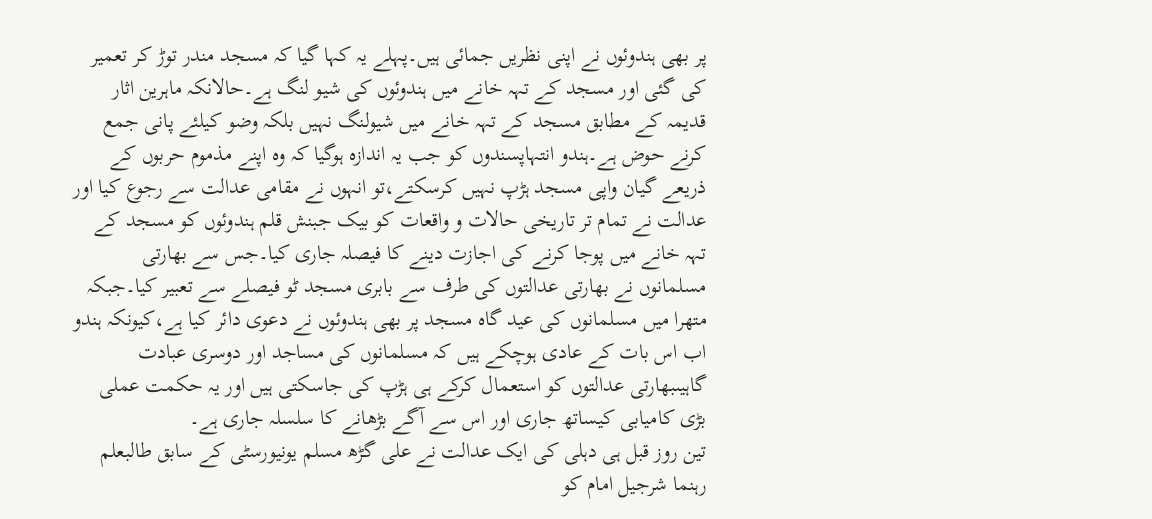پر بھی ہندوئوں نے اپنی نظریں جمائی ہیں۔پہلے یہ کہا گیا کہ مسجد مندر توڑ کر تعمیر کی گئی اور مسجد کے تہہ خانے میں ہندوئوں کی شیو لنگ ہے۔حالانکہ ماہرین اثار قدیمہ کے مطابق مسجد کے تہہ خانے میں شیولنگ نہیں بلکہ وضو کیلئے پانی جمع کرنے حوض ہے۔ہندو انتہاپسندوں کو جب یہ اندازہ ہوگیا کہ وہ اپنے مذموم حربوں کے ذریعے گیان واپی مسجد ہڑپ نہیں کرسکتے،تو انہوں نے مقامی عدالت سے رجوع کیا اور عدالت نے تمام تر تاریخی حالات و واقعات کو بیک جبنش قلم ہندوئوں کو مسجد کے تہہ خانے میں پوجا کرنے کی اجازت دینے کا فیصلہ جاری کیا۔جس سے بھارتی مسلمانوں نے بھارتی عدالتوں کی طرف سے بابری مسجد ٹو فیصلے سے تعبیر کیا۔جبکہ متھرا میں مسلمانوں کی عید گاہ مسجد پر بھی ہندوئوں نے دعوی دائر کیا ہے،کیونکہ ہندو اب اس بات کے عادی ہوچکے ہیں کہ مسلمانوں کی مساجد اور دوسری عبادت گاہیںبھارتی عدالتوں کو استعمال کرکے ہی ہڑپ کی جاسکتی ہیں اور یہ حکمت عملی بڑی کامیابی کیساتھ جاری اور اس سے آگے بڑھانے کا سلسلہ جاری ہے۔
تین روز قبل ہی دہلی کی ایک عدالت نے علی گڑھ مسلم یونیورسٹی کے سابق طالبعلم رہنما شرجیل امام کو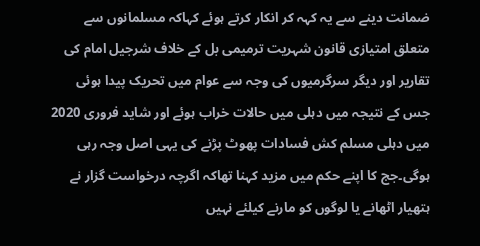ضمانت دینے سے یہ کہہ کر انکار کرتے ہوئے کہاکہ مسلمانوں سے متعلق امتیازی قانون شہریت ترمیمی بل کے خلاف شرجیل امام کی تقاریر اور دیگر سرگرمیوں کی وجہ سے عوام میں تحریک پیدا ہوئی جس کے نتیجہ میں دہلی میں حالات خراب ہوئے اور شاید فروری 2020 میں دہلی مسلم کش فسادات پھوٹ پڑنے کی یہی اصل وجہ رہی ہوگی۔جج کا اپنے حکم میں مزید کہنا تھاکہ اگرچہ درخواست گزار نے ہتھیار اٹھانے یا لوگوں کو مارنے کیلئے نہیں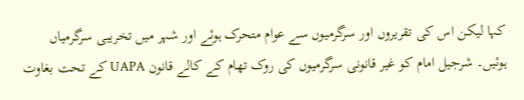کہا لیکن اس کی تقریروں اور سرگرمیوں سے عوام متحرک ہوئے اور شہر میں تخریبی سرگرمیاں ہوئیں۔ شرجیل امام کو غیر قانونی سرگرمیوں کی روک تھام کے کالے قانون UAPA کے تحت بغاوت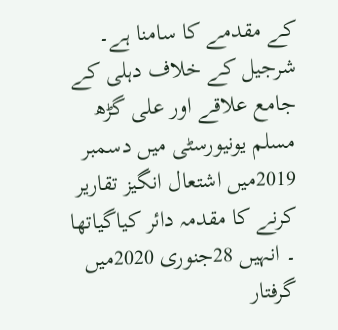کے مقدمے کا سامنا ہے۔ شرجیل کے خلاف دہلی کے جامع علاقے اور علی گڑھ مسلم یونیورسٹی میں دسمبر 2019میں اشتعال انگیز تقاریر کرنے کا مقدمہ دائر کیاگیاتھا ۔ انہیں 28جنوری 2020میں گرفتار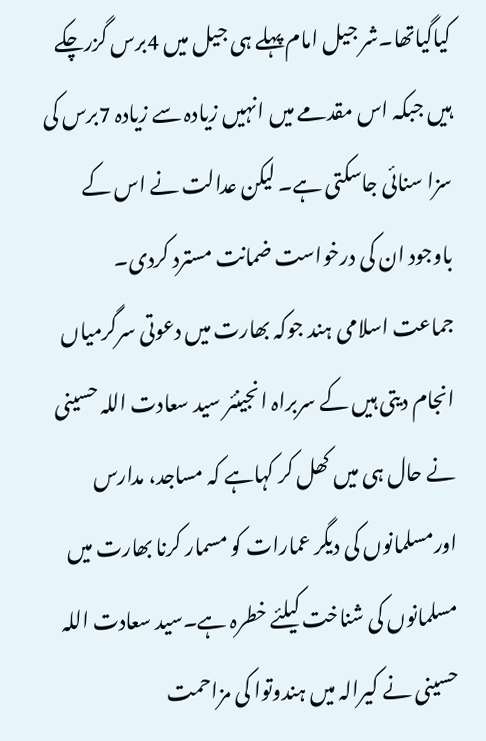کیاگیاتھا۔شر جیل امام پہلے ہی جیل میں 4برس گزرچکے ہیں جبکہ اس مقدمے میں انہیں زیادہ سے زیادہ 7برس کی سزا سنائی جاسکتی ہے۔ لیکن عدالت نے اس کے باوجود ان کی درخواست ضمانت مسترد کردی۔
جماعت اسلامی ہند جوکہ بھارت میں دعوتی سرگرمیاں انجام دیتی ہیں کے سربراہ انجینئر سید سعادت اللہ حسینی نے حال ہی میں کھل کر کہاہے کہ مساجد، مدارس اورمسلمانوں کی دیگر عمارات کو مسمار کرنا بھارت میں مسلمانوں کی شناخت کیلئے خطرہ ہے۔سید سعادت اللہ حسینی نے کیرالہ میں ہندوتوا کی مزاحمت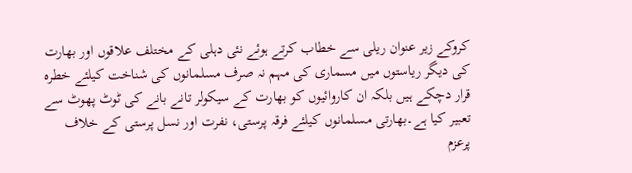کروکے زیر عنوان ریلی سے خطاب کرتے ہوئے نئی دہلی کے مختلف علاقوں اور بھارت کی دیگر ریاستوں میں مسماری کی مہم نہ صرف مسلمانوں کی شناخت کیلئے خطرہ قرار دچکے ہیں بلکہ ان کاروائیوں کو بھارت کے سیکولر تانے بانے کی ٹوٹ پھوٹ سے تعبیر کیا ہے۔بھارتی مسلمانوں کیلئے فرقہ پرستی، نفرت اور نسل پرستی کے خلاف پرعزم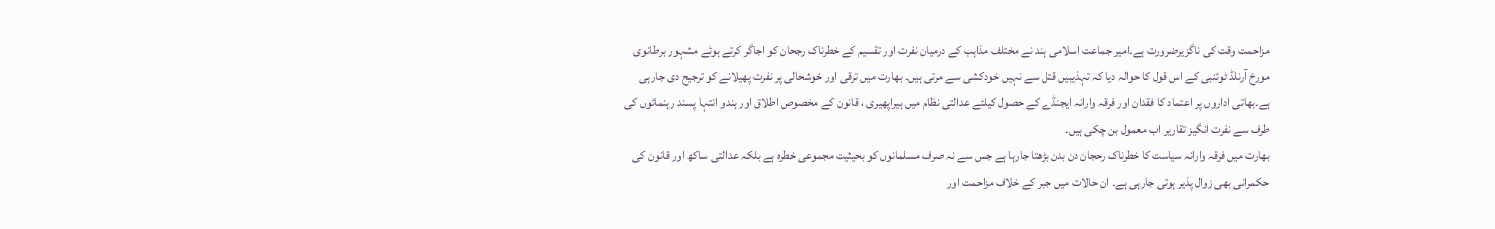مزاحمت وقت کی ناگزیرضرورت ہے۔امیر جماعت اسلامی ہند نے مختلف مذاہب کے درمیان نفرت اور تقسیم کے خطرناک رجحان کو اجاگر کرتے ہوئے مشہور برطانوی مورخ آرنلڈ ٹوئنبی کے اس قول کا حوالہ دیا کہ تہذیبیں قتل سے نہیں خودکشی سے مرتی ہیں۔ بھارت میں ترقی اور خوشحالی پر نفرت پھیلانے کو ترجیح دی جارہی ہے۔بھاتی اداروں پر اعتماد کا فقدان اور فرقہ وارانہ ایجنڈے کے حصول کیلئے عدالتی نظام میں ہیراپھیری ، قانون کے مخصوص اطلاق اور ہندو انتہا پسند رہنمائوں کی طرف سے نفرت انگیز تقاریر اب معمول بن چکی ہیں۔
بھارت میں فرقہ وارانہ سیاست کا خطرناک رحجان دن بدن بڑھتا جارہا ہے جس سے نہ صرف مسلمانوں کو بحیثیت مجموعی خطرہ ہے بلکہ عدالتی ساکھ اور قانون کی حکمرانی بھی زوال پذیر ہوتی جارہی ہے۔ ان حالات میں جبر کے خلاف مزاحمت اور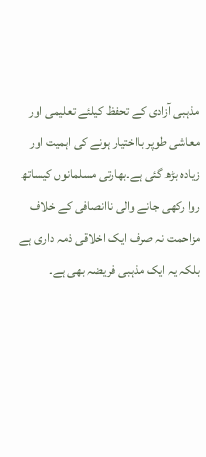مذہبی آزادی کے تحفظ کیلئے تعلیمی اور معاشی طوپر بااختیار ہونے کی اہمیت اور زیادہ بڑھ گئی ہے۔بھارتی مسلمانوں کیساتھ روا رکھی جانے والی ناانصافی کے خلاف مزاحمت نہ صرف ایک اخلاقی ذمہ داری ہے بلکہ یہ ایک مذہبی فریضہ بھی ہے۔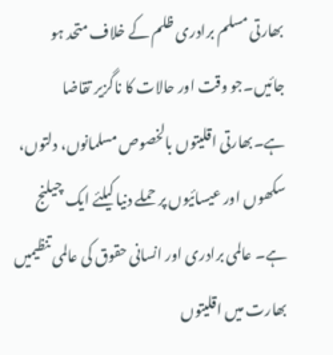بھارتی مسلم برادری ظلم کے خلاف متحد ہو جائیں۔جو وقت اور حالات کا ناگزیر تقاضا ہے۔بھارتی اقلیتوں بالخصوص مسلمانوں، دلتوں، سکھوں اور عیسائیوں پر حملے دنیا کیلئے ایک چیلنج ہے۔ عالمی برادری اور انسانی حقوق کی عالمی تنظیمیں بھارت میں اقلیتوں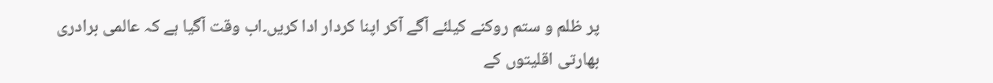پر ظلم و ستم روکنے کیلئے آگے آکر اپنا کردار ادا کریں۔اب وقت آگیا ہے کہ عالمی برادری بھارتی اقلیتوں کے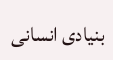بنیادی انسانی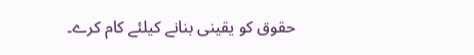حقوق کو یقینی بنانے کیلئے کام کرے۔